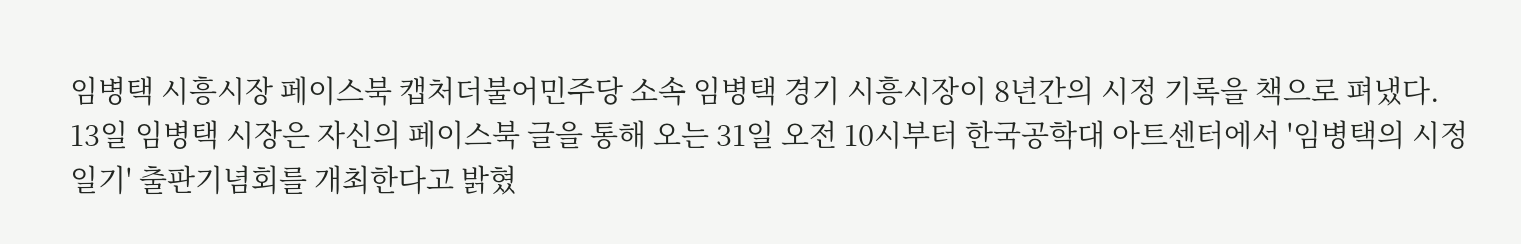임병택 시흥시장 페이스북 캡처더불어민주당 소속 임병택 경기 시흥시장이 8년간의 시정 기록을 책으로 펴냈다.
13일 임병택 시장은 자신의 페이스북 글을 통해 오는 31일 오전 10시부터 한국공학대 아트센터에서 '임병택의 시정일기' 출판기념회를 개최한다고 밝혔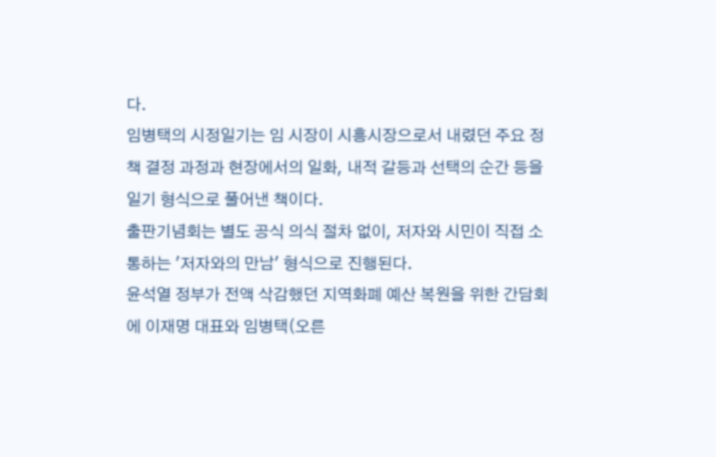다.
임병택의 시정일기는 임 시장이 시흥시장으로서 내렸던 주요 정책 결정 과정과 현장에서의 일화, 내적 갈등과 선택의 순간 등을 일기 형식으로 풀어낸 책이다.
출판기념회는 별도 공식 의식 절차 없이, 저자와 시민이 직접 소통하는 '저자와의 만남' 형식으로 진행된다.
윤석열 정부가 전액 삭감했던 지역화폐 예산 복원을 위한 간담회에 이재명 대표와 임병택(오른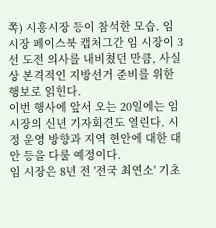쪽) 시흥시장 등이 참석한 모습. 임 시장 페이스북 캡처그간 임 시장이 3선 도전 의사를 내비쳤던 만큼, 사실상 본격적인 지방선거 준비를 위한 행보로 읽힌다.
이번 행사에 앞서 오는 20일에는 임 시장의 신년 기자회견도 열린다. 시정 운영 방향과 지역 현안에 대한 대안 등을 다룰 예정이다.
임 시장은 8년 전 '전국 최연소' 기초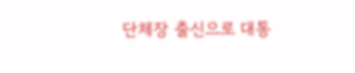단체장 출신으로 대통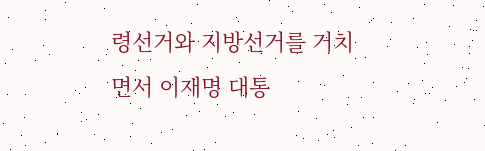령선거와 지방선거를 거치면서 이재명 대통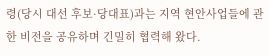령(당시 대선 후보·당대표)과는 지역 현안사업들에 관한 비전을 공유하며 긴밀히 협력해 왔다.